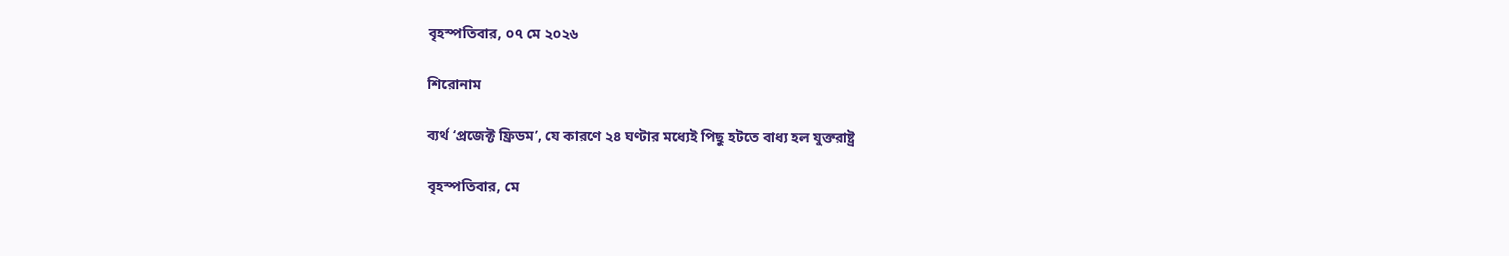বৃহস্পতিবার, ০৭ মে ২০২৬

শিরোনাম

ব্যর্থ ‘প্রজেক্ট ফ্রিডম’, যে কারণে ২৪ ঘণ্টার মধ্যেই পিছু হটতে বাধ্য হল যুক্তরাষ্ট্র

বৃহস্পতিবার, মে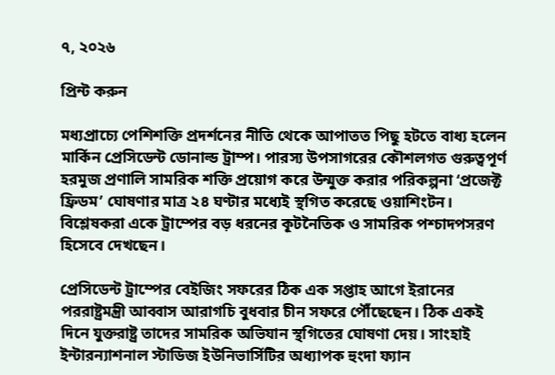৭, ২০২৬

প্রিন্ট করুন

মধ্যপ্রাচ্যে পেশিশক্তি প্রদর্শনের নীতি থেকে আপাতত পিছু হটতে বাধ্য হলেন মার্কিন প্রেসিডেন্ট ডোনাল্ড ট্রাম্প। পারস্য উপসাগরের কৌশলগত গুরুত্বপূর্ণ হরমুজ প্রণালি সামরিক শক্তি প্রয়োগ করে উন্মুক্ত করার পরিকল্পনা ‘প্রজেক্ট ফ্রিডম’ ঘোষণার মাত্র ২৪ ঘণ্টার মধ্যেই স্থগিত করেছে ওয়াশিংটন। বিশ্লেষকরা একে ট্রাম্পের বড় ধরনের কূটনৈতিক ও সামরিক পশ্চাদপসরণ হিসেবে দেখছেন।

প্রেসিডেন্ট ট্রাম্পের বেইজিং সফরের ঠিক এক সপ্তাহ আগে ইরানের পররাষ্ট্রমন্ত্রী আব্বাস আরাগচি বুধবার চীন সফরে পৌঁছেছেন। ঠিক একই দিনে যুক্তরাষ্ট্র তাদের সামরিক অভিযান স্থগিতের ঘোষণা দেয়। সাংহাই ইন্টারন্যাশনাল স্টাডিজ ইউনিভার্সিটির অধ্যাপক হুংদা ফ্যান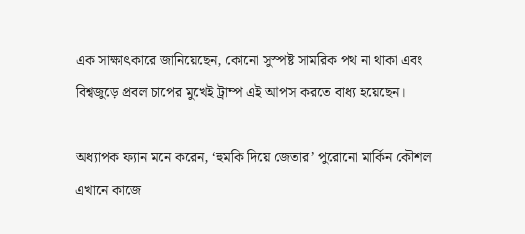এক সাক্ষাৎকারে জানিয়েছেন, কোনো সুস্পষ্ট সামরিক পথ না থাকা এবং বিশ্বজুড়ে প্রবল চাপের মুখেই ট্রাম্প এই আপস করতে বাধ্য হয়েছেন।

অধ্যাপক ফ্যান মনে করেন, ‘হুমকি দিয়ে জেতার’ পুরোনো মার্কিন কৌশল এখানে কাজে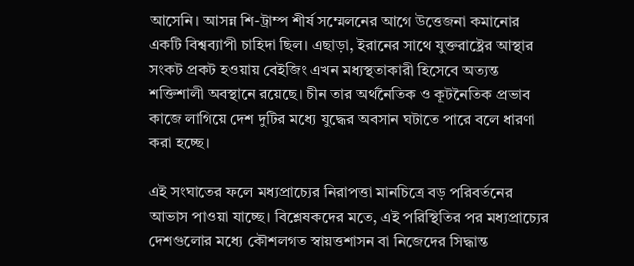আসেনি। আসন্ন শি-ট্রাম্প শীর্ষ সম্মেলনের আগে উত্তেজনা কমানোর একটি বিশ্বব্যাপী চাহিদা ছিল। এছাড়া, ইরানের সাথে যুক্তরাষ্ট্রের আস্থার সংকট প্রকট হওয়ায় বেইজিং এখন মধ্যস্থতাকারী হিসেবে অত্যন্ত শক্তিশালী অবস্থানে রয়েছে। চীন তার অর্থনৈতিক ও কূটনৈতিক প্রভাব কাজে লাগিয়ে দেশ দুটির মধ্যে যুদ্ধের অবসান ঘটাতে পারে বলে ধারণা করা হচ্ছে।

এই সংঘাতের ফলে মধ্যপ্রাচ্যের নিরাপত্তা মানচিত্রে বড় পরিবর্তনের আভাস পাওয়া যাচ্ছে। বিশ্লেষকদের মতে, এই পরিস্থিতির পর মধ্যপ্রাচ্যের দেশগুলোর মধ্যে কৌশলগত স্বায়ত্তশাসন বা নিজেদের সিদ্ধান্ত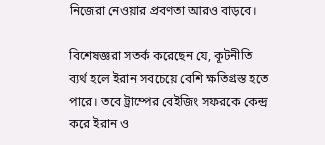নিজেরা নেওয়ার প্রবণতা আরও বাড়বে।

বিশেষজ্ঞরা সতর্ক করেছেন যে, কূটনীতি ব্যর্থ হলে ইরান সবচেয়ে বেশি ক্ষতিগ্রস্ত হতে পারে। তবে ট্রাম্পের বেইজিং সফরকে কেন্দ্র করে ইরান ও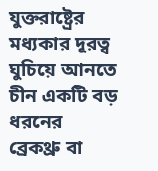যুক্তরাষ্ট্রের মধ্যকার দূরত্ব ঘুচিয়ে আনতে চীন একটি বড় ধরনের ব্রেকথ্রু বা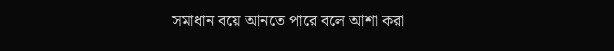সমাধান বয়ে আনতে পারে বলে আশা করা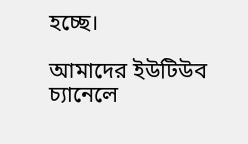হচ্ছে।

আমাদের ইউটিউব চ্যানেলে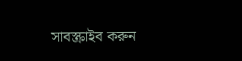সাবস্ক্রাইব করুন